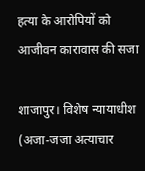हत्या के आरोपियों को आजीवन कारावास की सजा

शाजापुर। विशेष न्यायाधीश (अजा-जजा अत्याचार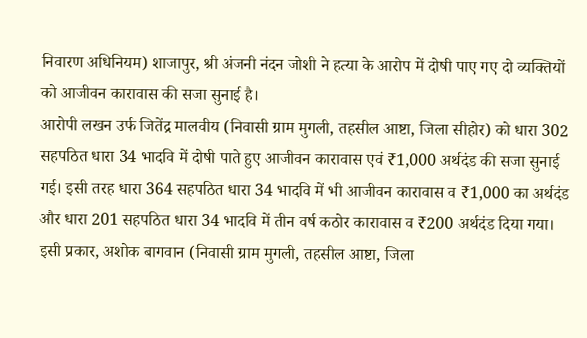निवारण अधिनियम) शाजापुर, श्री अंजनी नंदन जोशी ने हत्या के आरोप में दोषी पाए गए दो व्यक्तियों को आजीवन कारावास की सजा सुनाई है।
आरोपी लखन उर्फ जितेंद्र मालवीय (निवासी ग्राम मुगली, तहसील आष्टा, जिला सीहोर) को धारा 302 सहपठित धारा 34 भादवि में दोषी पाते हुए आजीवन कारावास एवं ₹1,000 अर्थदंड की सजा सुनाई गई। इसी तरह धारा 364 सहपठित धारा 34 भादवि में भी आजीवन कारावास व ₹1,000 का अर्थदंड और धारा 201 सहपठित धारा 34 भादवि में तीन वर्ष कठोर कारावास व ₹200 अर्थदंड दिया गया।
इसी प्रकार, अशोक बागवान (निवासी ग्राम मुगली, तहसील आष्टा, जिला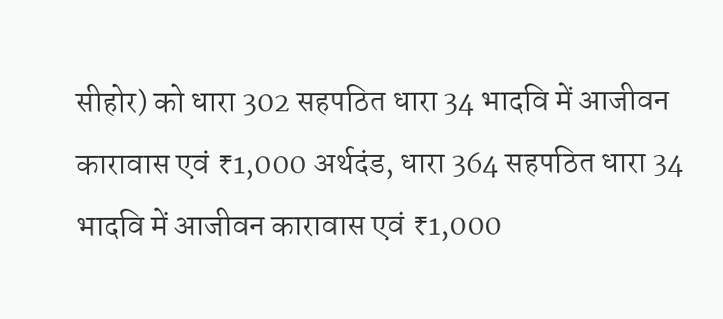सीहोर) को धारा 302 सहपठित धारा 34 भादवि में आजीवन कारावास एवं ₹1,000 अर्थदंड, धारा 364 सहपठित धारा 34 भादवि में आजीवन कारावास एवं ₹1,000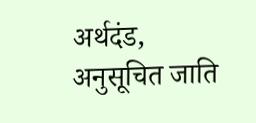अर्थदंड, अनुसूचित जाति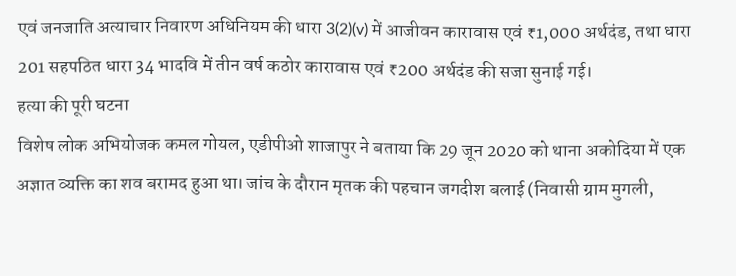एवं जनजाति अत्याचार निवारण अधिनियम की धारा 3(2)(v) में आजीवन कारावास एवं ₹1,000 अर्थदंड, तथा धारा 201 सहपठित धारा 34 भादवि में तीन वर्ष कठोर कारावास एवं ₹200 अर्थदंड की सजा सुनाई गई।
हत्या की पूरी घटना
विशेष लोक अभियोजक कमल गोयल, एडीपीओ शाजापुर ने बताया कि 29 जून 2020 को थाना अकोदिया में एक अज्ञात व्यक्ति का शव बरामद हुआ था। जांच के दौरान मृतक की पहचान जगदीश बलाई (निवासी ग्राम मुगली,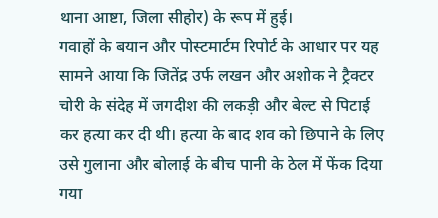थाना आष्टा, जिला सीहोर) के रूप में हुई।
गवाहों के बयान और पोस्टमार्टम रिपोर्ट के आधार पर यह सामने आया कि जितेंद्र उर्फ लखन और अशोक ने ट्रैक्टर चोरी के संदेह में जगदीश की लकड़ी और बेल्ट से पिटाई कर हत्या कर दी थी। हत्या के बाद शव को छिपाने के लिए उसे गुलाना और बोलाई के बीच पानी के ठेल में फेंक दिया गया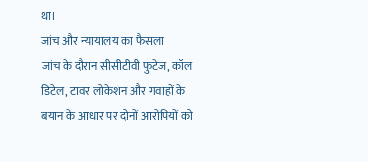था।
जांच और न्यायालय का फैसला
जांच के दौरान सीसीटीवी फुटेज, कॉल डिटेल, टावर लोकेशन और गवाहों के बयान के आधार पर दोनों आरोपियों को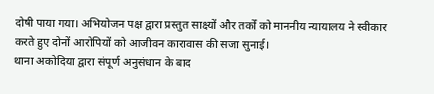दोषी पाया गया। अभियोजन पक्ष द्वारा प्रस्तुत साक्ष्यों और तर्कों को माननीय न्यायालय ने स्वीकार करते हुए दोनों आरोपियों को आजीवन कारावास की सजा सुनाई।
थाना अकोदिया द्वारा संपूर्ण अनुसंधान के बाद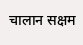चालान सक्षम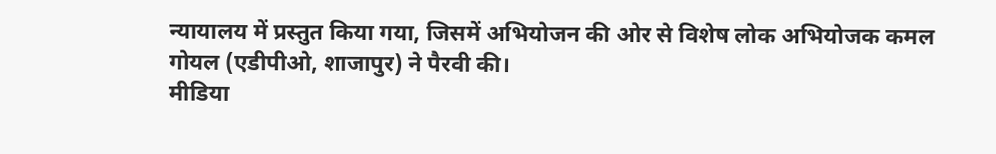न्यायालय में प्रस्तुत किया गया, जिसमें अभियोजन की ओर से विशेष लोक अभियोजक कमल गोयल (एडीपीओ, शाजापुर) ने पैरवी की।
मीडिया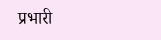प्रभारी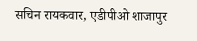सचिन रायकवार, एडीपीओ शाजापुर